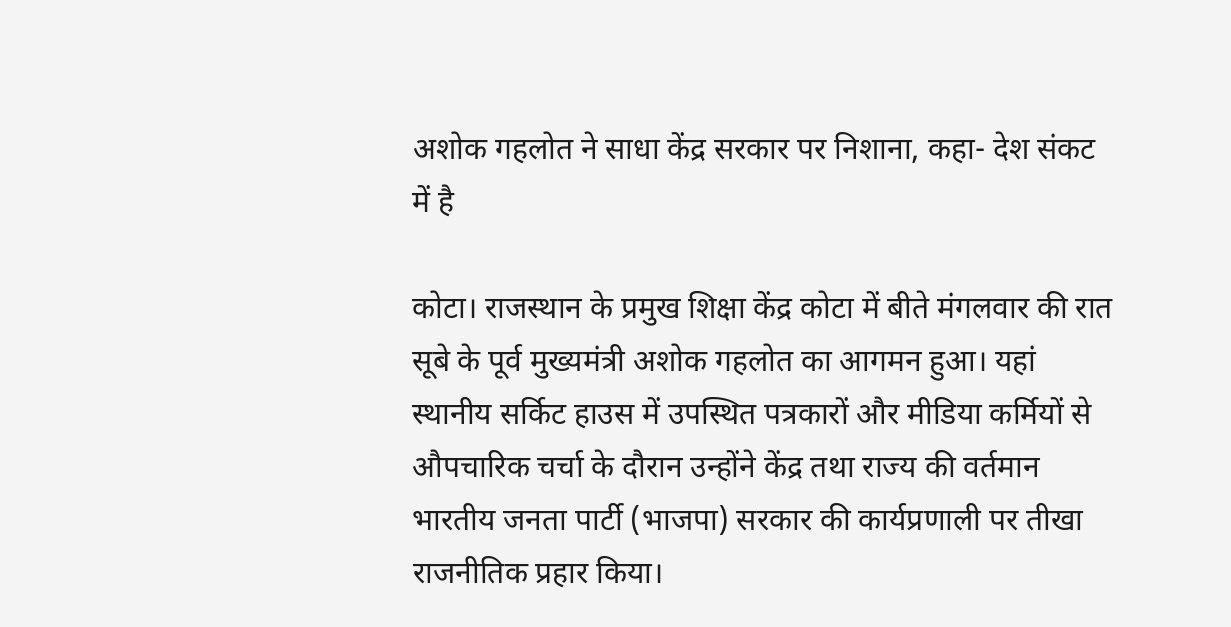अशोक गहलोत ने साधा केंद्र सरकार पर निशाना, कहा- देश संकट में है

कोटा। राजस्थान के प्रमुख शिक्षा केंद्र कोटा में बीते मंगलवार की रात सूबे के पूर्व मुख्यमंत्री अशोक गहलोत का आगमन हुआ। यहां स्थानीय सर्किट हाउस में उपस्थित पत्रकारों और मीडिया कर्मियों से औपचारिक चर्चा के दौरान उन्होंने केंद्र तथा राज्य की वर्तमान भारतीय जनता पार्टी (भाजपा) सरकार की कार्यप्रणाली पर तीखा राजनीतिक प्रहार किया।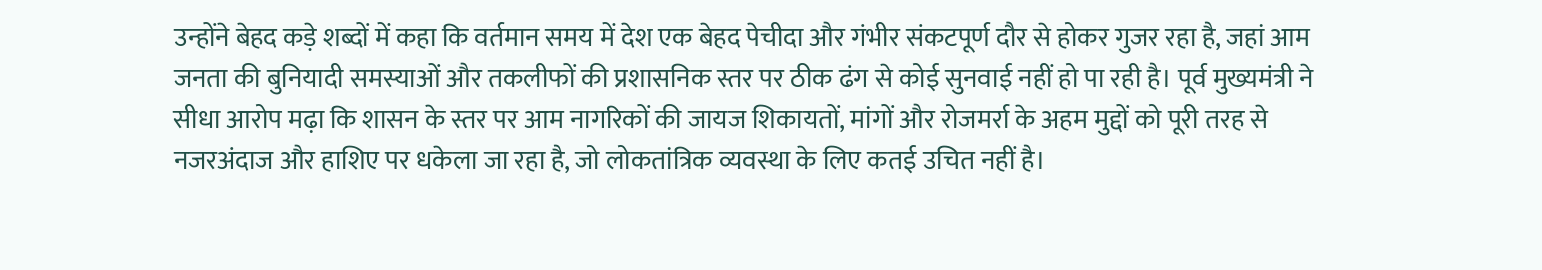उन्होंने बेहद कड़े शब्दों में कहा कि वर्तमान समय में देश एक बेहद पेचीदा और गंभीर संकटपूर्ण दौर से होकर गुजर रहा है, जहां आम जनता की बुनियादी समस्याओं और तकलीफों की प्रशासनिक स्तर पर ठीक ढंग से कोई सुनवाई नहीं हो पा रही है। पूर्व मुख्यमंत्री ने सीधा आरोप मढ़ा कि शासन के स्तर पर आम नागरिकों की जायज शिकायतों, मांगों और रोजमर्रा के अहम मुद्दों को पूरी तरह से नजरअंदाज और हाशिए पर धकेला जा रहा है, जो लोकतांत्रिक व्यवस्था के लिए कतई उचित नहीं है।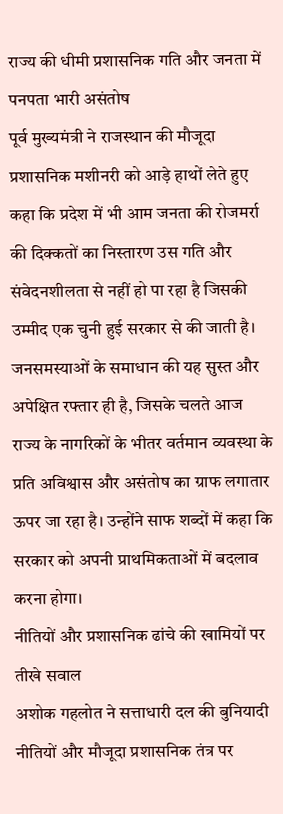राज्य की धीमी प्रशासनिक गति और जनता में पनपता भारी असंतोष
पूर्व मुख्यमंत्री ने राजस्थान की मौजूदा प्रशासनिक मशीनरी को आड़े हाथों लेते हुए कहा कि प्रदेश में भी आम जनता की रोजमर्रा की दिक्कतों का निस्तारण उस गति और संवेदनशीलता से नहीं हो पा रहा है जिसकी उम्मीद एक चुनी हुई सरकार से की जाती है। जनसमस्याओं के समाधान की यह सुस्त और अपेक्षित रफ्तार ही है, जिसके चलते आज राज्य के नागरिकों के भीतर वर्तमान व्यवस्था के प्रति अविश्वास और असंतोष का ग्राफ लगातार ऊपर जा रहा है। उन्होंने साफ शब्दों में कहा कि सरकार को अपनी प्राथमिकताओं में बदलाव करना होगा।
नीतियों और प्रशासनिक ढांचे की खामियों पर तीखे सवाल
अशोक गहलोत ने सत्ताधारी दल की बुनियादी नीतियों और मौजूदा प्रशासनिक तंत्र पर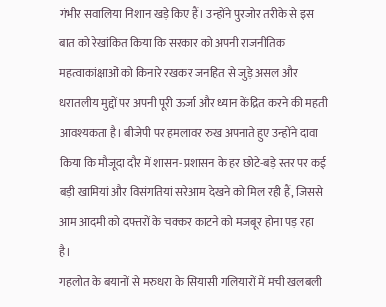गंभीर सवालिया निशान खड़े किए हैं। उन्होंने पुरजोर तरीके से इस बात को रेखांकित किया कि सरकार को अपनी राजनीतिक महत्वाकांक्षाओं को किनारे रखकर जनहित से जुड़े असल और धरातलीय मुद्दों पर अपनी पूरी ऊर्जा और ध्यान केंद्रित करने की महती आवश्यकता है। बीजेपी पर हमलावर रुख अपनाते हुए उन्होंने दावा किया कि मौजूदा दौर में शासन-प्रशासन के हर छोटे-बड़े स्तर पर कई बड़ी खामियां और विसंगतियां सरेआम देखने को मिल रही हैं, जिससे आम आदमी को दफ्तरों के चक्कर काटने को मजबूर होना पड़ रहा है।
गहलोत के बयानों से मरुधरा के सियासी गलियारों में मची खलबली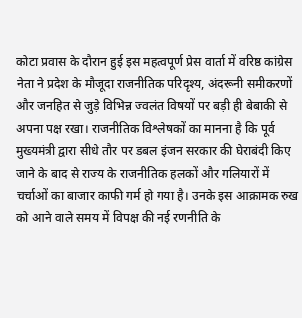कोटा प्रवास के दौरान हुई इस महत्वपूर्ण प्रेस वार्ता में वरिष्ठ कांग्रेस नेता ने प्रदेश के मौजूदा राजनीतिक परिदृश्य, अंदरूनी समीकरणों और जनहित से जुड़े विभिन्न ज्वलंत विषयों पर बड़ी ही बेबाकी से अपना पक्ष रखा। राजनीतिक विश्लेषकों का मानना है कि पूर्व मुख्यमंत्री द्वारा सीधे तौर पर डबल इंजन सरकार की घेराबंदी किए जाने के बाद से राज्य के राजनीतिक हलकों और गलियारों में चर्चाओं का बाजार काफी गर्म हो गया है। उनके इस आक्रामक रुख को आने वाले समय में विपक्ष की नई रणनीति के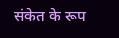संकेत के रूप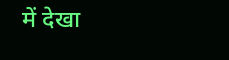में देखा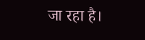जा रहा है।